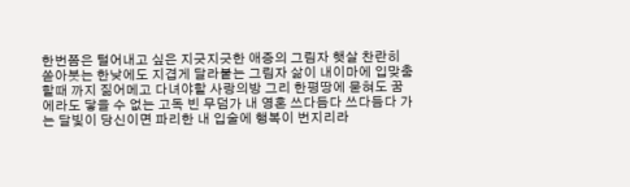한번쯤은 털어내고 싶은 지긋지긋한 애증의 그림자 햇살 찬란히 쏟아붓는 한낮에도 지겹게 달라붙는 그림자 삶이 내이마에 입맞춤할때 까지 짊어메고 다녀야할 사랑의방 그리 한평땅에 묻혀도 꿈에라도 닿을 수 없는 고독 빈 무덤가 내 영혼 쓰다듬다 쓰다듬다 가는 달빛이 당신이면 파리한 내 입술에 행복이 번지리라